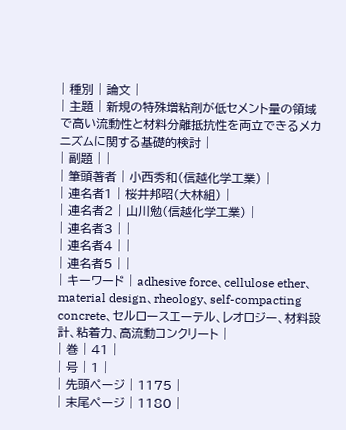| 種別 | 論文 |
| 主題 | 新規の特殊増粘剤が低セメント量の領域で高い流動性と材料分離抵抗性を両立できるメカニズムに関する基礎的検討 |
| 副題 | |
| 筆頭著者 | 小西秀和(信越化学工業) |
| 連名者1 | 桜井邦昭(大林組) |
| 連名者2 | 山川勉(信越化学工業) |
| 連名者3 | |
| 連名者4 | |
| 連名者5 | |
| キーワード | adhesive force、cellulose ether、material design、rheology、self-compacting concrete、セルロースエーテル、レオロジー、材料設計、粘着力、高流動コンクリート |
| 巻 | 41 |
| 号 | 1 |
| 先頭ページ | 1175 |
| 末尾ページ | 1180 |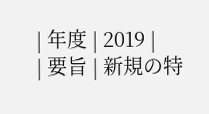| 年度 | 2019 |
| 要旨 | 新規の特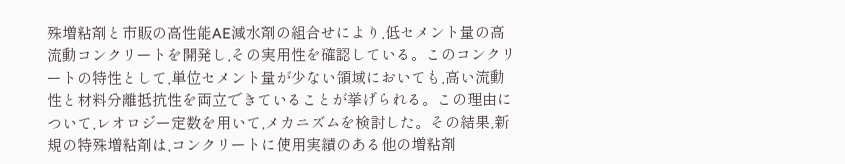殊増粘剤と市販の高性能AE減水剤の組合せにより,低セメント量の高流動コンクリートを開発し,その実用性を確認している。このコンクリートの特性として,単位セメント量が少ない領域においても,高い流動性と材料分離抵抗性を両立できていることが挙げられる。この理由について,レオロジー定数を用いて,メカニズムを検討した。その結果,新規の特殊増粘剤は,コンクリートに使用実績のある他の増粘剤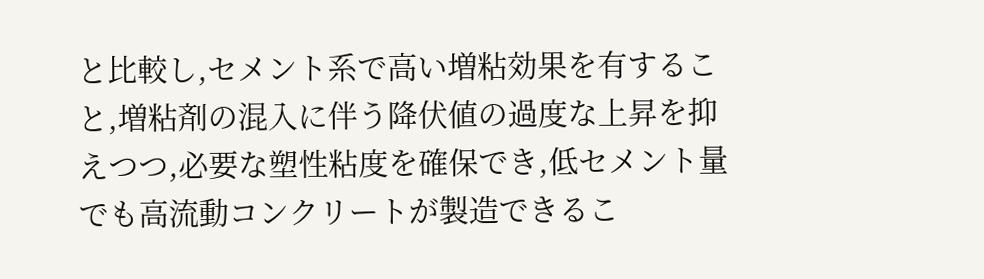と比較し,セメント系で高い増粘効果を有すること,増粘剤の混入に伴う降伏値の過度な上昇を抑えつつ,必要な塑性粘度を確保でき,低セメント量でも高流動コンクリートが製造できるこ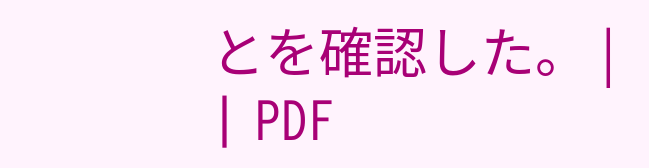とを確認した。 |
| PDF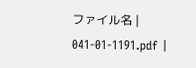ファイル名 | 041-01-1191.pdf |